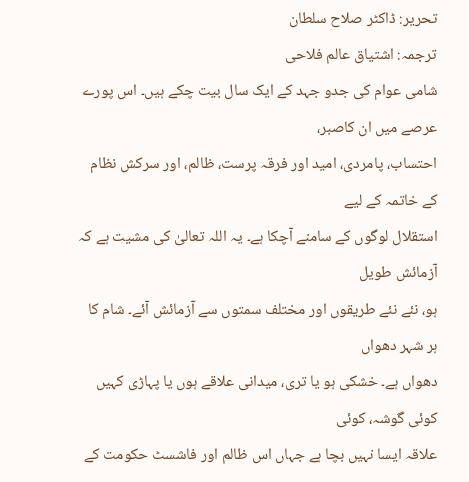تحریر: ڈاکٹر صلاح سلطان
ترجمہ: اشتیاق عالم فلاحی
شامی عوام کی جدو جہد کے ایک سال بیت چکے ہیں۔ اس پورے عرصے میں ان کاصبر،
احتساب، پامردی، امید اور فرقہ پرست، ظالم، اور سرکش نظام کے خاتمہ کے لیے
استقلال لوگوں کے سامنے آچکا ہے۔ یہ اللہ تعالیٰ کی مشیت ہے کہ آزمائش طویل
ہو، نئے نئے طریقوں اور مختلف سمتوں سے آزمائش آئے۔ شام کا ہر شہر دھواں
دھواں ہے۔ خشکی ہو یا تری، میدانی علاقے ہوں یا پہاڑی کہیں کوئی گوشہ، کوئی
علاقہ ایسا نہیں بچا ہے جہاں اس ظالم اور فاشسٹ حکومت کے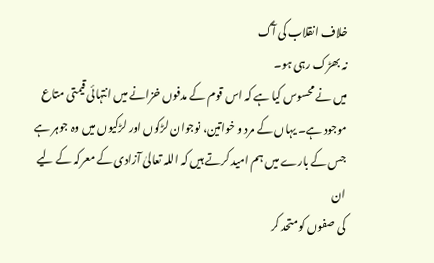خلاف انقلاب کی آگ
نہ بھڑک رہی ہو۔
میں نے محسوس کیا ہے کہ اس قوم کے مدفوں خزانے میں انتہائی قیمتی متاع
موجود ہے۔ یہاں کے مرد و خواتین، نوجوان لڑکوں اور لڑکیوں میں وہ جوہر ہے
جس کے بارے میں ہم امید کرتے ہیں کہ اللہ تعالیٰ آزادی کے معرکہ کے لیے ان
کی صفوں کو متحد کر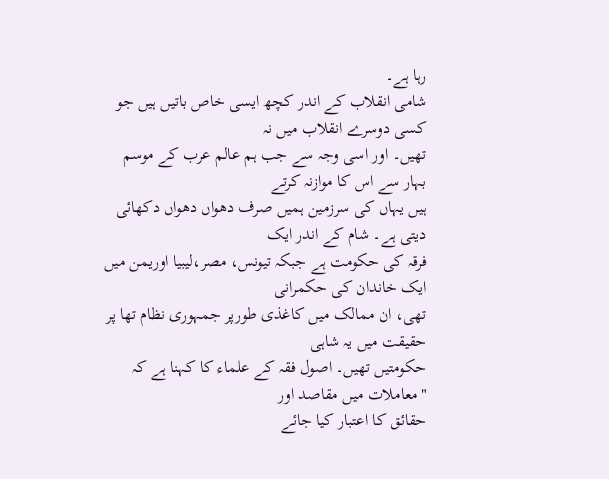رہا ہے۔
شامی انقلاب کے اندر کچھ ایسی خاص باتیں ہیں جو کسی دوسرے انقلاب میں نہ
تھیں۔ اور اسی وجہ سے جب ہم عالم عرب کے موسم بہار سے اس کا موازنہ کرتے
ہیں یہاں کی سرزمین ہمیں صرف دھواں دھواں دکھائی دیتی ہے۔ شام کے اندر ایک
فرقہ کی حکومت ہے جبکہ تیونس، مصر،لیبیا اوریمن میں ایک خاندان کی حکمرانی
تھی، ان ممالک میں کاغذی طورپر جمہوری نظام تھا پر حقیقت میں یہ شاہی
حکومتیں تھیں۔ اصول فقہ کے علماء کا کہنا ہے کہ "معاملات میں مقاصد اور
حقائق کا اعتبار کیا جائے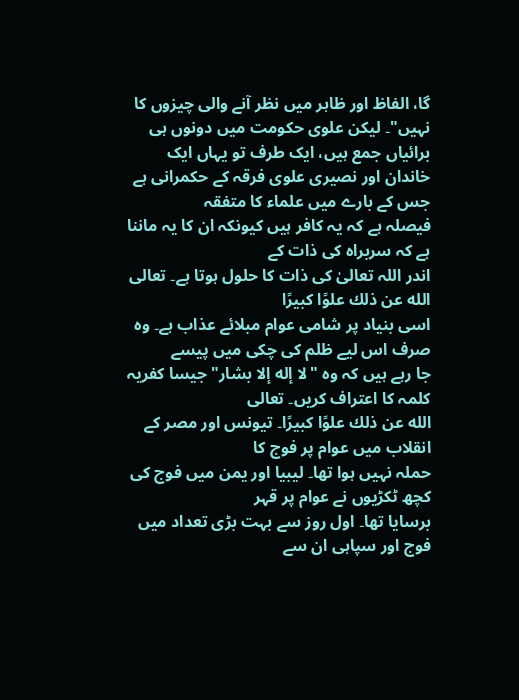گا، الفاظ اور ظاہر میں نظر آنے والی چیزوں کا
نہیں"۔ لیکن علوی حکومت میں دونوں ہی برائیاں جمع ہیں، ایک طرف تو یہاں ایک
خاندان اور نصیری علوی فرقہ کے حکمرانی ہے جس کے بارے میں علماء کا متفقہ
فیصلہ ہے کہ یہ کافر ہیں کیونکہ ان کا یہ ماننا ہے کہ سربراہ کی ذات کے
اندر اللہ تعالیٰ کی ذات کا حلول ہوتا ہے۔ تعالى الله عن ذلك علوًا كبيرًا
اسی بنیاد پر شامی عوام مبلائے عذاب ہے۔ وہ صرف اس لیے ظلم کی چکی میں پیسے
جا رہے ہیں کہ وہ "لا إله إلا بشار" جیسا کفریہ کلمہ کا اعتراف کریں۔ تعالى
الله عن ذلك علوًا كبيرًا۔ تیونس اور مصر کے انقلاب میں عوام پر فوج کا
حملہ نہیں ہوا تھا۔ لیبیا اور یمن میں فوج کی کچھ ٹکڑیوں نے عوام پر قہر
برسایا تھا۔ اول روز سے بہت بڑی تعداد میں فوج اور سپاہی ان سے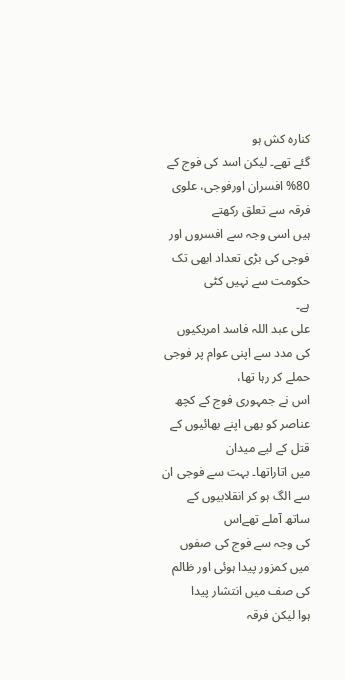کنارہ کش ہو
گئے تھے۔ لیکن اسد کی فوج کے 80% افسران اورفوجی، علوی فرقہ سے تعلق رکھتے
ہیں اسی وجہ سے افسروں اور فوجی کی بڑی تعداد ابھی تک حکومت سے نہیں کٹی
ہے۔
علی عبد اللہ فاسد امریکیوں کی مدد سے اپنی عوام پر فوجی حملے کر رہا تھا،
اس نے جمہوری فوج کے کچھ عناصر کو بھی اپنے بھائیوں کے قتل کے لیے میدان
میں اتاراتھا۔ بہت سے فوجی ان سے الگ ہو کر انقلابیوں کے ساتھ آملے تھےاس
کی وجہ سے فوج کی صفوں میں کمزور پیدا ہوئی اور ظالم کی صف میں انتشار پیدا
ہوا لیکن فرقہ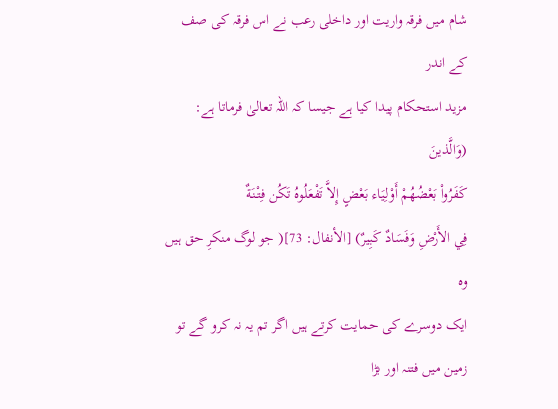شام میں فرقہ واریت اور داخلی رعب نے اس فرقہ کی صف کے اندر
مزید استحکام پیدا کیا ہے جیسا کہ اللہ تعالیٰ فرماتا ہے: (وَالَّذينَ
كَفَرُواْ بَعْضُهُمْ أَوْلِيَاء بَعْضٍ إِلاَّ تَفْعَلُوهُ تَكُن فِتْنَةٌ
فِي الأَرْضِ وَفَسَادٌ كَبِيرٌ) [الأنفال: 73]( جو لوگ منکرِ حق ہیں وہ
ایک دوسرے کی حمایت کرتے ہیں اگر تم یہ نہ کرو گے تو زمین میں فتنہ اور بڑا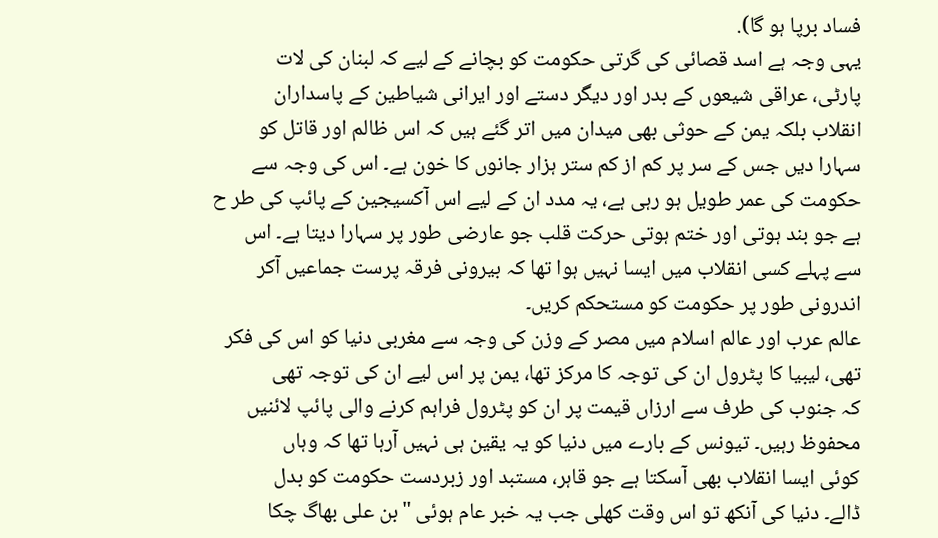فساد برپا ہو گا).
یہی وجہ ہے اسد قصائی کی گرتی حکومت کو بچانے کے لیے کہ لبنان کی لات
پارٹی، عراقی شیعوں کے بدر اور دیگر دستے اور ایرانی شیاطین کے پاسداران
انقلاب بلکہ یمن کے حوثی بھی میدان میں اتر گئے ہیں کہ اس ظالم اور قاتل کو
سہارا دیں جس کے سر پر کم از کم ستر ہزار جانوں کا خون ہے۔ اس کی وجہ سے
حکومت کی عمر طویل ہو رہی ہے، یہ مدد ان کے لیے اس آکسیجین کے پائپ کی طر ح
ہے جو بند ہوتی اور ختم ہوتی حرکت قلب جو عارضی طور پر سہارا دیتا ہے۔ اس
سے پہلے کسی انقلاب میں ایسا نہیں ہوا تھا کہ بیرونی فرقہ پرست جماعیں آکر
اندرونی طور پر حکومت کو مستحکم کریں۔
عالم عرب اور عالم اسلام میں مصر کے وزن کی وجہ سے مغربی دنیا کو اس کی فکر
تھی، لیبیا کا پٹرول ان کی توجہ کا مرکز تھا، یمن پر اس لیے ان کی توجہ تھی
کہ جنوب کی طرف سے ارزاں قیمت پر ان کو پٹرول فراہم کرنے والی پائپ لائنیں
محفوظ رہیں۔ تیونس کے بارے میں دنیا کو یہ یقین ہی نہیں آرہا تھا کہ وہاں
کوئی ایسا انقلاب بھی آسکتا ہے جو قاہر، مستبد اور زبردست حکومت کو بدل
ڈالے۔ دنیا کی آنکھ تو اس وقت کھلی جب یہ خبر عام ہوئی "بن علی بھاگ چکا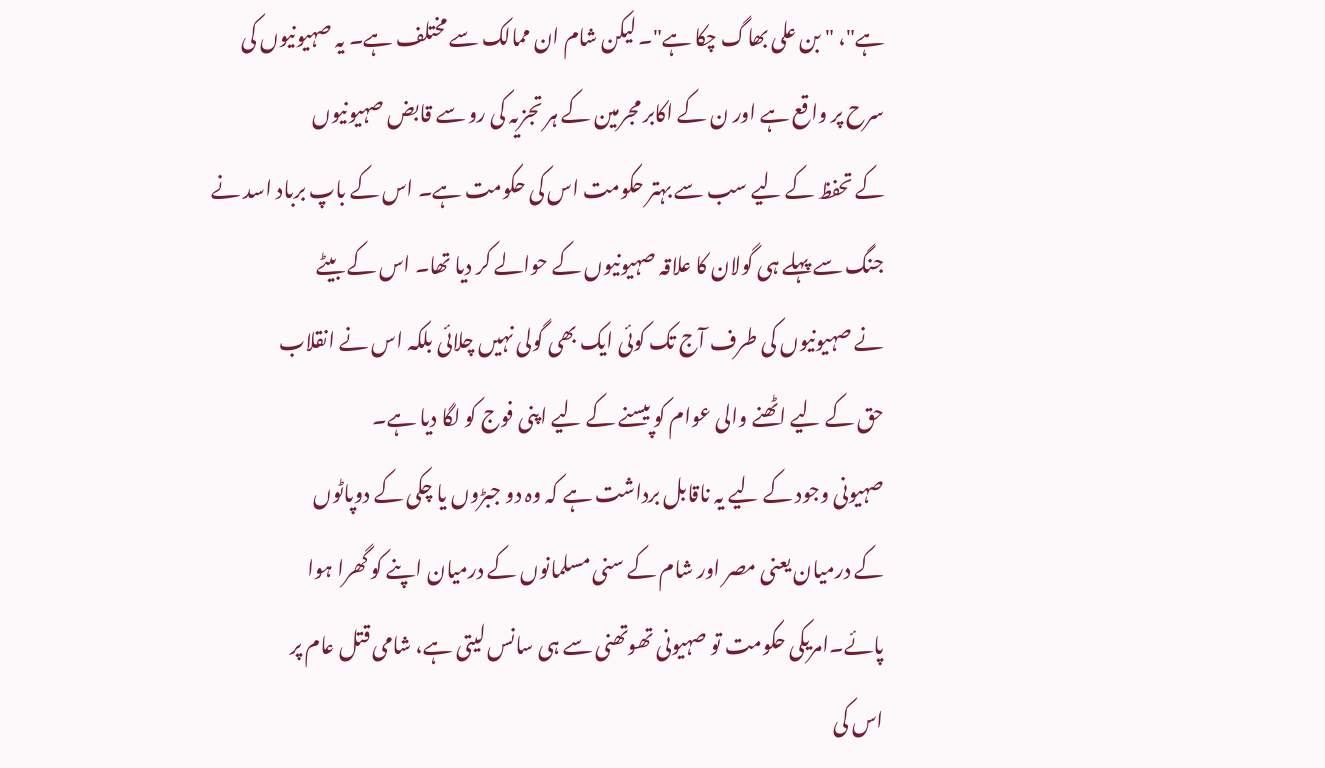ہے"، "بن علی بھاگ چکا ہے"۔ لیکن شام ان ممالک سے مختلف ہے۔ یہ صہیونیوں کی
سرح پر واقع ہے اور ن کے اکابر مجرمین کے ہر تجزیہ کی رو سے قابض صہیونیوں
کے تحفظ کے لیے سب سے بہتر حکومت اس کی حکومت ہے۔ اس کے باپ برباد اسد نے
جنگ سے پہلے ہی گولان کا علاقہ صہیونیوں کے حوالے کر دیا تھا۔ اس کے بیٹے
نے صہیونیوں کی طرف آج تک کوئی ایک بھی گولی نہیں چلائی بلکہ اس نے انقلاب
حق کے لیے اٹھنے والی عوام کو پیسنے کے لیے اپنی فوج کو لگا دیا ہے۔
صہیونی وجود کے لیے یہ ناقابل برداشت ہے کہ وہ دو جبڑوں یا چکی کے دوپاٹوں
کے درمیان یعنی مصر اور شام کے سنی مسلمانوں کے درمیان اپنے کو گھرا ہوا
پائے۔امریکی حکومت تو صہیونی تھوتھنی سے ہی سانس لیتی ہے، شامی قتل عام پر
اس کی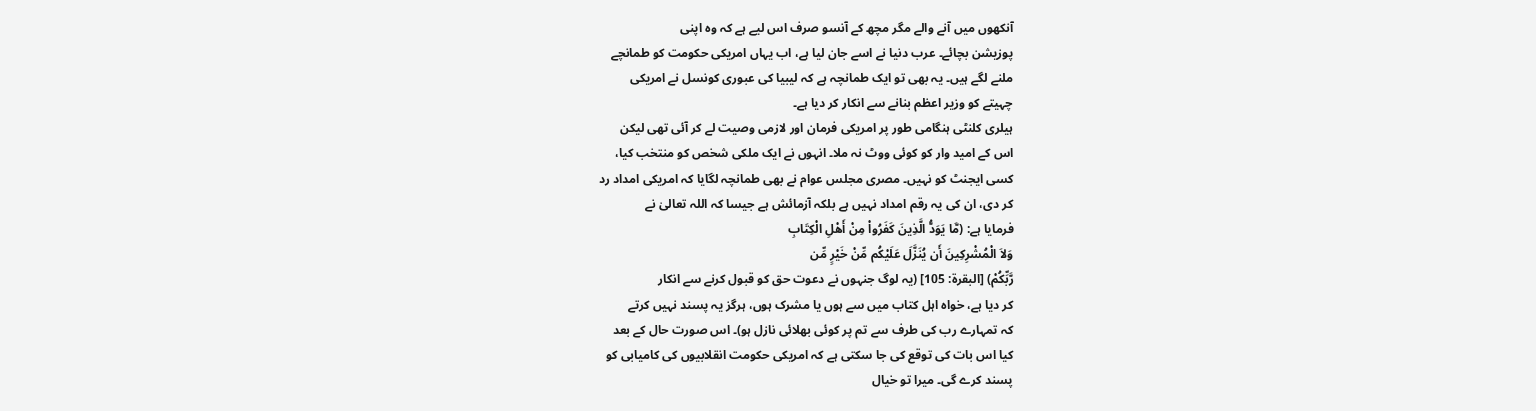آنکھوں میں آنے والے مگر مچھ کے آنسو صرف اس لیے ہے کہ وہ اپنی
پوزیشن بچائے۔ عرب دنیا نے اسے جان لیا ہے، اب یہاں امریکی حکومت کو طمانچے
ملنے لگے ہیں۔ یہ بھی تو ایک طمانچہ ہے کہ لیبیا کی عبوری کونسل نے امریکی
چہیتے کو وزیر اعظم بنانے سے انکار کر دیا ہے۔
ہیلری کلنٹی ہنگامی طور پر امریکی فرمان اور لازمی وصیت لے کر آئی تھی لیکن
اس کے امید وار کو کوئی ووٹ نہ ملا۔ انہوں نے ایک ملکی شخص کو منتخب کیا،
کسی ایجنٹ کو نہیں۔ مصری مجلس عوام نے بھی طمانچہ لگایا کہ امریکی امداد رد
کر دی، ان کی یہ رقم امداد نہیں ہے بلکہ آزمائش ہے جیسا کہ اللہ تعالیٰ نے
فرمایا ہے: (مَّا يَوَدُّ الَّذِينَ كَفَرُواْ مِنْ أَهْلِ الْكِتَابِ
وَلاَ الْمُشْرِكِينَ أَن يُنَزَّلَ عَلَيْكُم مِّنْ خَيْرٍ مِّن
رَّبِّكُمْ) [البقرة: 105] (یہ لوگ جنہوں نے دعوت حق کو قبول کرنے سے انکار
کر دیا ہے، خواہ اہل کتاب میں سے ہوں یا مشرک ہوں، ہرگز یہ پسند نہیں کرتے
کہ تمہارے رب کی طرف سے تم پر کوئی بھلائی نازل ہو)۔ اس صورت حال کے بعد
کیا اس بات کی توقع کی جا سکتی ہے کہ امریکی حکومت انقلابیوں کی کامیابی کو
پسند کرے گی۔ میرا تو خیال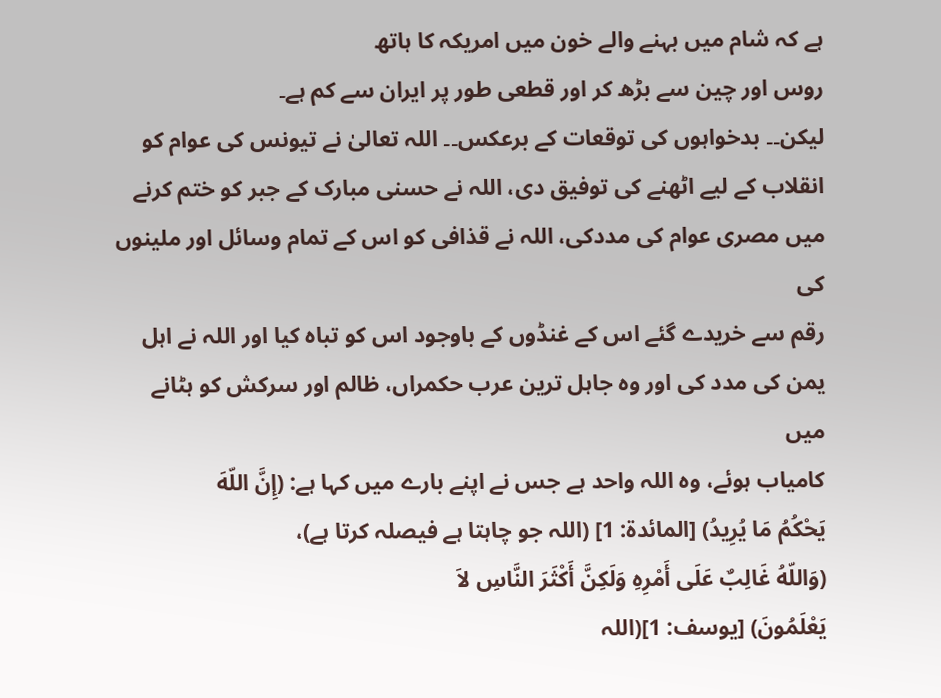ہے کہ شام میں بہنے والے خون میں امریکہ کا ہاتھ
روس اور چین سے بڑھ کر اور قطعی طور پر ایران سے کم ہے۔
لیکن۔۔ بدخواہوں کی توقعات کے برعکس۔۔ اللہ تعالیٰ نے تیونس کی عوام کو
انقلاب کے لیے اٹھنے کی توفیق دی، اللہ نے حسنی مبارک کے جبر کو ختم کرنے
میں مصری عوام کی مددکی، اللہ نے قذافی کو اس کے تمام وسائل اور ملینوں کی
رقم سے خریدے گئے اس کے غنڈوں کے باوجود اس کو تباہ کیا اور اللہ نے اہل
یمن کی مدد کی اور وہ جاہل ترین عرب حکمراں، ظالم اور سرکش کو ہٹانے میں
کامیاب ہوئے، وہ اللہ واحد ہے جس نے اپنے بارے میں کہا ہے: (إِنَّ اللّهَ
يَحْكُمُ مَا يُرِيدُ) [المائدة: 1] (اللہ جو چاہتا ہے فیصلہ کرتا ہے)،
(وَاللّهُ غَالِبٌ عَلَى أَمْرِهِ وَلَكِنَّ أَكْثَرَ النَّاسِ لاَ
يَعْلَمُونَ) [يوسف: 1](اللہ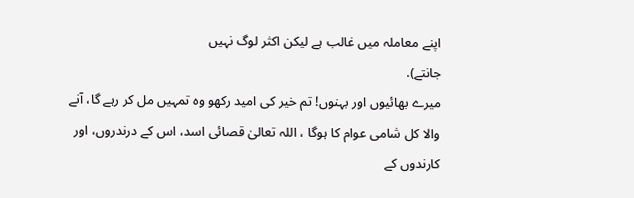اپنے معاملہ میں غالب ہے لیکن اکثر لوگ نہیں
جانتے).
میرے بھائیوں اور بہنوں! تم خیر کی امید رکھو وہ تمہیں مل کر رہے گا، آنے
والا کل شامی عوام کا ہوگا ، اللہ تعالیٰ قصائی اسد، اس کے درندروں، اور
کارندوں کے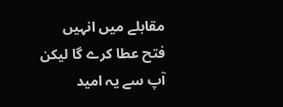مقابلے میں انہیں فتح عطا کرے گا لیکن آپ سے یہ امید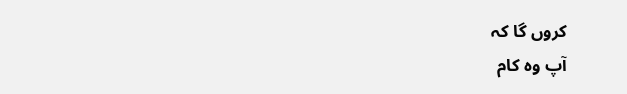کروں گا کہ
آپ وہ کام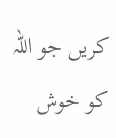کریں جو اللہ کو خوش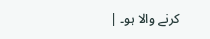کرنے والا ہو۔ |